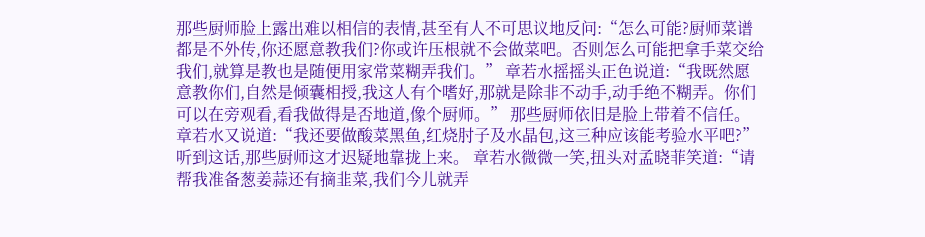那些厨师脸上露出难以相信的表情,甚至有人不可思议地反问:“怎么可能?厨师菜谱都是不外传,你还愿意教我们?你或许压根就不会做菜吧。否则怎么可能把拿手菜交给我们,就算是教也是随便用家常菜糊弄我们。” 章若水摇摇头正色说道:“我既然愿意教你们,自然是倾囊相授,我这人有个嗜好,那就是除非不动手,动手绝不糊弄。你们可以在旁观看,看我做得是否地道,像个厨师。” 那些厨师依旧是脸上带着不信任。 章若水又说道:“我还要做酸菜黑鱼,红烧肘子及水晶包,这三种应该能考验水平吧?” 听到这话,那些厨师这才迟疑地靠拢上来。 章若水微微一笑,扭头对孟晓菲笑道:“请帮我准备葱姜蒜还有摘韭菜,我们今儿就弄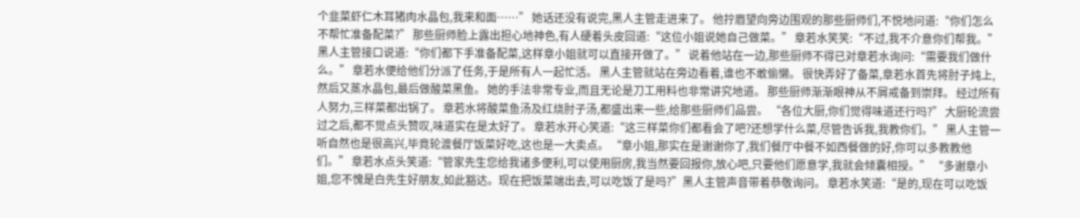个韭菜虾仁木耳猪肉水晶包,我来和面……” 她话还没有说完,黑人主管走进来了。 他拧眉望向旁边围观的那些厨师们,不悦地问道:“你们怎么不帮忙准备配菜?” 那些厨师脸上露出担心地神色,有人硬着头皮回道:“这位小姐说她自己做菜。” 章若水笑笑:“不过,我不介意你们帮我。” 黑人主管接口说道:“你们都下手准备配菜,这样章小姐就可以直接开做了。” 说着他站在一边,那些厨师不得已对章若水询问:“需要我们做什么。” 章若水便给他们分派了任务,于是所有人一起忙活。 黑人主管就站在旁边看着,谁也不敢偷懒。 很快弄好了备菜,章若水首先将肘子炖上,然后又蒸水晶包,最后做酸菜黑鱼。 她的手法非常专业,而且无论是刀工用料也非常讲究地道。 那些厨师渐渐眼神从不屑戒备到崇拜。 经过所有人努力,三样菜都出锅了。 章若水将酸菜鱼汤及红烧肘子汤,都盛出来一些,给那些厨师们品尝。 “各位大厨,你们觉得味道还行吗?” 大厨轮流尝过之后,都不觉点头赞叹,味道实在是太好了。 章若水开心笑道:“这三样菜你们都看会了吧?还想学什么菜,尽管告诉我,我教你们。” 黑人主管一听自然也是很高兴,毕竟轮渡餐厅饭菜好吃,这也是一大卖点。 “章小姐,那实在是谢谢你了,我们餐厅中餐不如西餐做的好,你可以多教教他们。” 章若水点头笑道:“管家先生您给我诸多便利,可以使用厨房,我当然要回报你,放心吧,只要他们愿意学,我就会倾囊相授。” “多谢章小姐,您不愧是白先生好朋友,如此豁达。现在把饭菜端出去,可以吃饭了是吗?”黑人主管声音带着恭敬询问。 章若水笑道:“是的,现在可以吃饭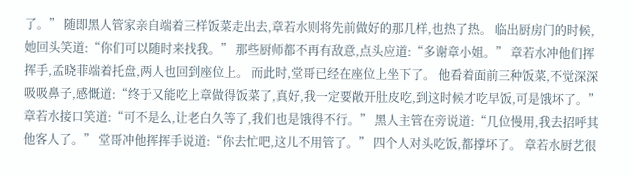了。” 随即黑人管家亲自端着三样饭菜走出去,章若水则将先前做好的那几样,也热了热。 临出厨房门的时候,她回头笑道:“你们可以随时来找我。” 那些厨师都不再有敌意,点头应道:“多谢章小姐。” 章若水冲他们挥挥手,孟晓菲端着托盘,两人也回到座位上。 而此时,堂哥已经在座位上坐下了。 他看着面前三种饭菜,不觉深深吸吸鼻子,感慨道:“终于又能吃上章做得饭菜了,真好,我一定要敞开肚皮吃,到这时候才吃早饭,可是饿坏了。” 章若水接口笑道:“可不是么,让老白久等了,我们也是饿得不行。” 黑人主管在旁说道:“几位慢用,我去招呼其他客人了。” 堂哥冲他挥挥手说道:“你去忙吧,这儿不用管了。” 四个人对头吃饭,都撑坏了。 章若水厨艺很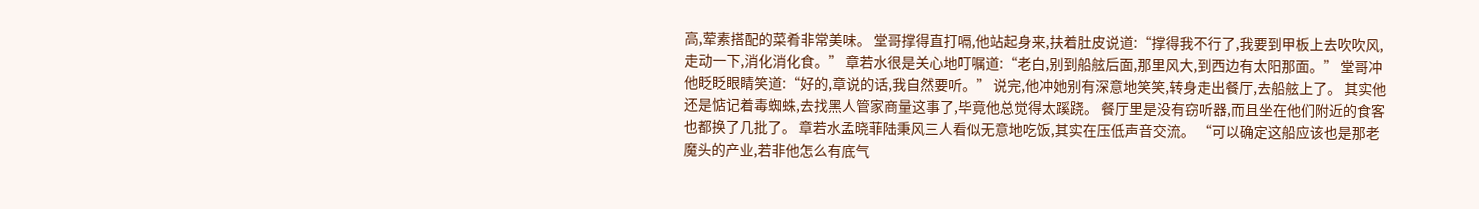高,荤素搭配的菜肴非常美味。 堂哥撑得直打嗝,他站起身来,扶着肚皮说道:“撑得我不行了,我要到甲板上去吹吹风,走动一下,消化消化食。” 章若水很是关心地叮嘱道:“老白,别到船舷后面,那里风大,到西边有太阳那面。” 堂哥冲他眨眨眼睛笑道:“好的,章说的话,我自然要听。” 说完,他冲她别有深意地笑笑,转身走出餐厅,去船舷上了。 其实他还是惦记着毒蜘蛛,去找黑人管家商量这事了,毕竟他总觉得太蹊跷。 餐厅里是没有窃听器,而且坐在他们附近的食客也都换了几批了。 章若水孟晓菲陆秉风三人看似无意地吃饭,其实在压低声音交流。 “可以确定这船应该也是那老魔头的产业,若非他怎么有底气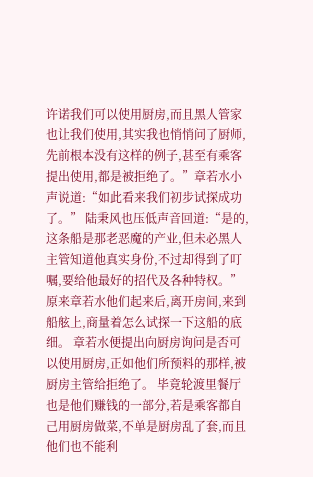许诺我们可以使用厨房,而且黑人管家也让我们使用,其实我也悄悄问了厨师,先前根本没有这样的例子,甚至有乘客提出使用,都是被拒绝了。”章若水小声说道:“如此看来我们初步试探成功了。” 陆秉风也压低声音回道:“是的,这条船是那老恶魔的产业,但未必黑人主管知道他真实身份,不过却得到了叮嘱,要给他最好的招代及各种特权。” 原来章若水他们起来后,离开房间,来到船舷上,商量着怎么试探一下这船的底细。 章若水便提出向厨房询问是否可以使用厨房,正如他们所预料的那样,被厨房主管给拒绝了。 毕竟轮渡里餐厅也是他们赚钱的一部分,若是乘客都自己用厨房做菜,不单是厨房乱了套,而且他们也不能利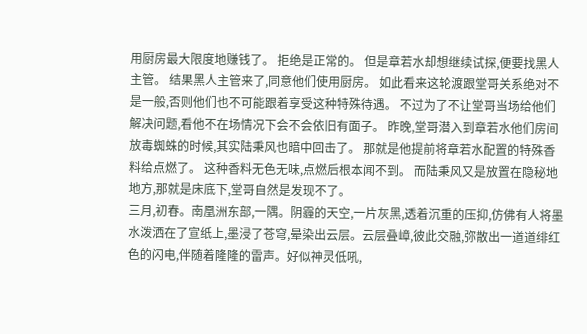用厨房最大限度地赚钱了。 拒绝是正常的。 但是章若水却想继续试探,便要找黑人主管。 结果黑人主管来了,同意他们使用厨房。 如此看来这轮渡跟堂哥关系绝对不是一般,否则他们也不可能跟着享受这种特殊待遇。 不过为了不让堂哥当场给他们解决问题,看他不在场情况下会不会依旧有面子。 昨晚,堂哥潜入到章若水他们房间放毒蜘蛛的时候,其实陆秉风也暗中回击了。 那就是他提前将章若水配置的特殊香料给点燃了。 这种香料无色无味,点燃后根本闻不到。 而陆秉风又是放置在隐秘地地方,那就是床底下,堂哥自然是发现不了。
三月,初春。南凰洲东部,一隅。阴霾的天空,一片灰黑,透着沉重的压抑,仿佛有人将墨水泼洒在了宣纸上,墨浸了苍穹,晕染出云层。云层叠嶂,彼此交融,弥散出一道道绯红色的闪电,伴随着隆隆的雷声。好似神灵低吼,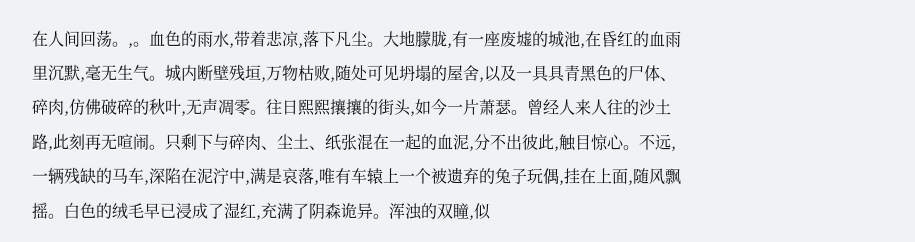在人间回荡。,。血色的雨水,带着悲凉,落下凡尘。大地朦胧,有一座废墟的城池,在昏红的血雨里沉默,毫无生气。城内断壁残垣,万物枯败,随处可见坍塌的屋舍,以及一具具青黑色的尸体、碎肉,仿佛破碎的秋叶,无声凋零。往日熙熙攘攘的街头,如今一片萧瑟。曾经人来人往的沙土路,此刻再无喧闹。只剩下与碎肉、尘土、纸张混在一起的血泥,分不出彼此,触目惊心。不远,一辆残缺的马车,深陷在泥泞中,满是哀落,唯有车辕上一个被遗弃的兔子玩偶,挂在上面,随风飘摇。白色的绒毛早已浸成了湿红,充满了阴森诡异。浑浊的双瞳,似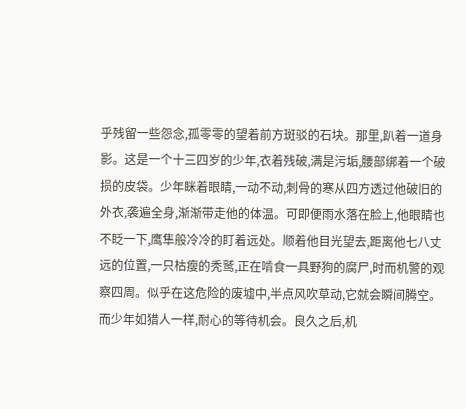乎残留一些怨念,孤零零的望着前方斑驳的石块。那里,趴着一道身影。这是一个十三四岁的少年,衣着残破,满是污垢,腰部绑着一个破损的皮袋。少年眯着眼睛,一动不动,刺骨的寒从四方透过他破旧的外衣,袭遍全身,渐渐带走他的体温。可即便雨水落在脸上,他眼睛也不眨一下,鹰隼般冷冷的盯着远处。顺着他目光望去,距离他七八丈远的位置,一只枯瘦的秃鹫,正在啃食一具野狗的腐尸,时而机警的观察四周。似乎在这危险的废墟中,半点风吹草动,它就会瞬间腾空。而少年如猎人一样,耐心的等待机会。良久之后,机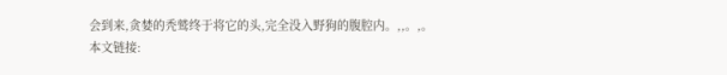会到来,贪婪的秃鹫终于将它的头,完全没入野狗的腹腔内。,,。,。
本文链接: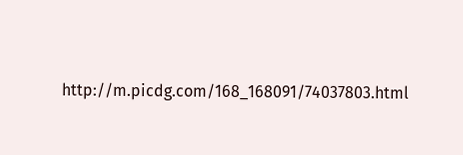http://m.picdg.com/168_168091/74037803.html